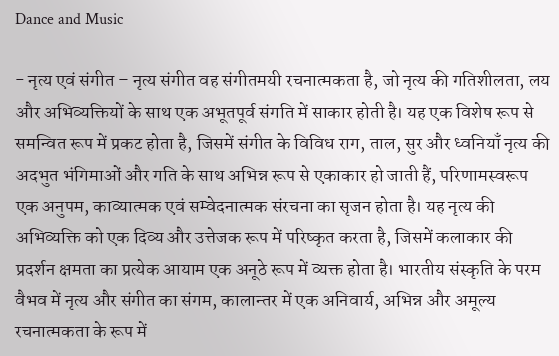Dance and Music

- नृत्य एवं संगीत – नृत्य संगीत वह संगीतमयी रचनात्मकता है, जो नृत्य की गतिशीलता, लय और अभिव्यक्तियों के साथ एक अभूतपूर्व संगति में साकार होती है। यह एक विशेष रूप से समन्वित रूप में प्रकट होता है, जिसमें संगीत के विविध राग, ताल, सुर और ध्वनियाँ नृत्य की अदभुत भंगिमाओं और गति के साथ अभिन्न रूप से एकाकार हो जाती हैं, परिणामस्वरूप एक अनुपम, काव्यात्मक एवं सम्वेदनात्मक संरचना का सृजन होता है। यह नृत्य की अभिव्यक्ति को एक दिव्य और उत्तेजक रूप में परिष्कृत करता है, जिसमें कलाकार की प्रदर्शन क्षमता का प्रत्येक आयाम एक अनूठे रूप में व्यक्त होता है। भारतीय संस्कृति के परम वैभव में नृत्य और संगीत का संगम, कालान्तर में एक अनिवार्य, अभिन्न और अमूल्य रचनात्मकता के रूप में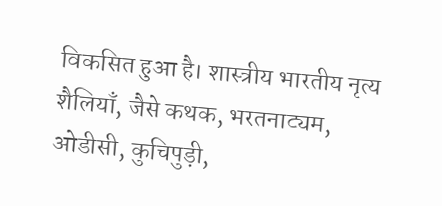विकसित हुआ है। शास्त्रीय भारतीय नृत्य शैलियाँ, जैसे कथक, भरतनाट्यम, ओडीसी, कुचिपुड़ी,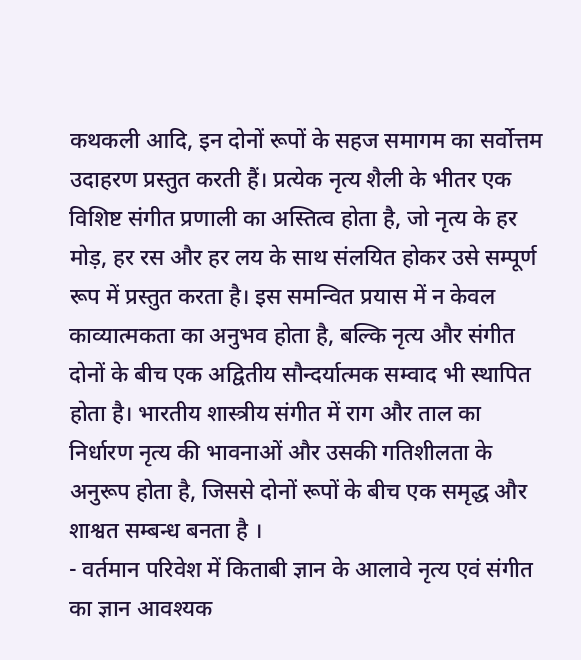कथकली आदि, इन दोनों रूपों के सहज समागम का सर्वोत्तम उदाहरण प्रस्तुत करती हैं। प्रत्येक नृत्य शैली के भीतर एक विशिष्ट संगीत प्रणाली का अस्तित्व होता है, जो नृत्य के हर मोड़, हर रस और हर लय के साथ संलयित होकर उसे सम्पूर्ण रूप में प्रस्तुत करता है। इस समन्वित प्रयास में न केवल काव्यात्मकता का अनुभव होता है, बल्कि नृत्य और संगीत दोनों के बीच एक अद्वितीय सौन्दर्यात्मक सम्वाद भी स्थापित होता है। भारतीय शास्त्रीय संगीत में राग और ताल का निर्धारण नृत्य की भावनाओं और उसकी गतिशीलता के अनुरूप होता है, जिससे दोनों रूपों के बीच एक समृद्ध और शाश्वत सम्बन्ध बनता है ।
- वर्तमान परिवेश में किताबी ज्ञान के आलावे नृत्य एवं संगीत का ज्ञान आवश्यक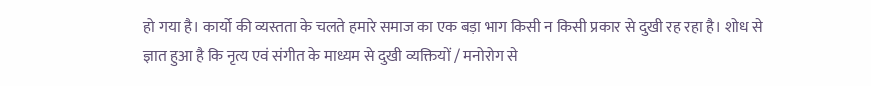हो गया है। कार्यो की व्यस्तता के चलते हमारे समाज का एक बड़ा भाग किसी न किसी प्रकार से दुखी रह रहा है। शोध से ज्ञात हुआ है कि नृत्य एवं संगीत के माध्यम से दुखी व्यक्तियों / मनोरोग से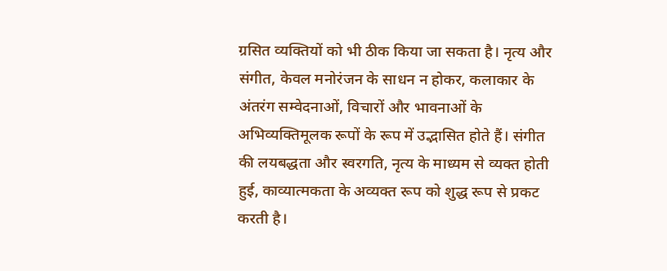ग्रसित व्यक्तियों को भी ठीक किया जा सकता है। नृत्य और संगीत, केवल मनोरंजन के साधन न होकर, कलाकार के अंतरंग सम्वेदनाओं, विचारों और भावनाओं के अभिव्यक्तिमूलक रूपों के रूप में उद्भासित होते हैं। संगीत की लयबद्धता और स्वरगति, नृत्य के माध्यम से व्यक्त होती हुई, काव्यात्मकता के अव्यक्त रूप को शुद्ध रूप से प्रकट करती है।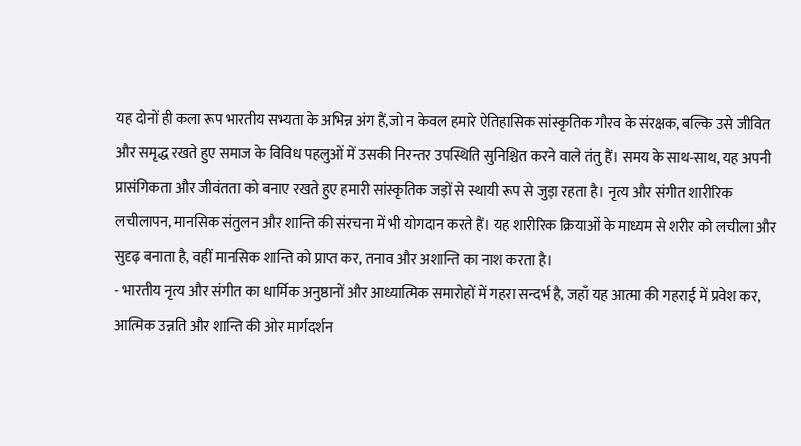यह दोनों ही कला रूप भारतीय सभ्यता के अभिन्न अंग हैं,जो न केवल हमारे ऐतिहासिक सांस्कृतिक गौरव के संरक्षक, बल्कि उसे जीवित और समृद्ध रखते हुए समाज के विविध पहलुओं में उसकी निरन्तर उपस्थिति सुनिश्चित करने वाले तंतु हैं। समय के साथ-साथ, यह अपनी प्रासंगिकता और जीवंतता को बनाए रखते हुए हमारी सांस्कृतिक जड़ों से स्थायी रूप से जुड़ा रहता है। नृत्य और संगीत शारीरिक लचीलापन, मानसिक संतुलन और शान्ति की संरचना में भी योगदान करते हैं। यह शारीरिक क्रियाओं के माध्यम से शरीर को लचीला और सुदृढ़ बनाता है, वहीं मानसिक शान्ति को प्राप्त कर, तनाव और अशान्ति का नाश करता है।
- भारतीय नृत्य और संगीत का धार्मिक अनुष्ठानों और आध्यात्मिक समारोहों में गहरा सन्दर्भ है, जहाँ यह आत्मा की गहराई में प्रवेश कर, आत्मिक उन्नति और शान्ति की ओर मार्गदर्शन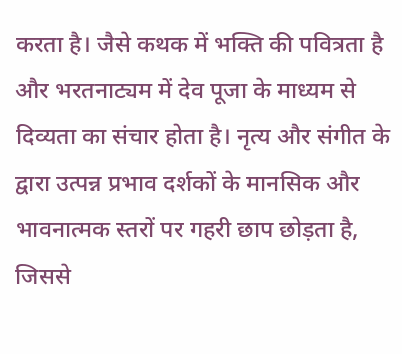करता है। जैसे कथक में भक्ति की पवित्रता है और भरतनाट्यम में देव पूजा के माध्यम से दिव्यता का संचार होता है। नृत्य और संगीत के द्वारा उत्पन्न प्रभाव दर्शकों के मानसिक और भावनात्मक स्तरों पर गहरी छाप छोड़ता है, जिससे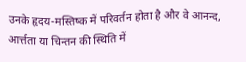उनके हृदय-मस्तिष्क में परिवर्तन होता है और वे आनन्द, आर्त्तता या चिन्तन की स्थिति में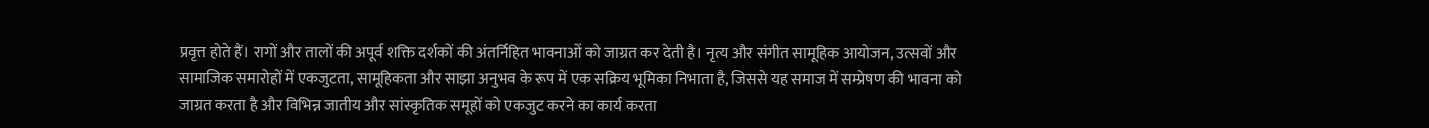प्रवृत्त होते हैं। रागों और तालों की अपूर्व शक्ति दर्शकों की अंतर्निहित भावनाओं को जाग्रत कर देती है। नृत्य और संगीत सामूहिक आयोजन, उत्सवों और सामाजिक समारोहों में एकजुटता, सामूहिकता और साझा अनुभव के रूप में एक सक्रिय भूमिका निभाता है, जिससे यह समाज में सम्प्रेषण की भावना को जाग्रत करता है और विभिन्न जातीय और सांस्कृतिक समूहों को एकजुट करने का कार्य करता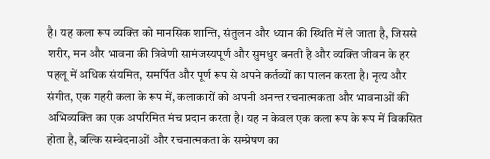है। यह कला रूप व्यक्ति को मानसिक शान्ति, संतुलन और ध्यान की स्थिति में ले जाता है, जिससे शरीर, मन और भावना की त्रिवेणी सामंजस्यपूर्ण और सुमधुर बनती है और व्यक्ति जीवन के हर पहलू में अधिक संयमित, समर्पित और पूर्ण रूप से अपने कर्तव्यों का पालन करता है। नृत्य और संगीत, एक गहरी कला के रूप में, कलाकारों को अपनी अनन्त रचनात्मकता और भावनाओं की अभिव्यक्ति का एक अपरिमित मंच प्रदान करता है। यह न केवल एक कला रूप के रूप में विकसित होता है, बल्कि सम्वेदनाओं और रचनात्मकता के सम्प्रेषण का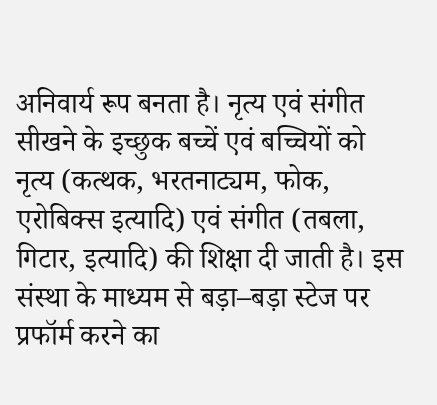अनिवार्य रूप बनता है। नृत्य एवं संगीत सीखने के इच्छुक बच्चें एवं बच्चियों को नृत्य (कत्थक, भरतनाट्यम, फोक, एरोबिक्स इत्यादि) एवं संगीत (तबला, गिटार, इत्यादि) की शिक्षा दी जाती है। इस संस्था के माध्यम से बड़ा–बड़ा स्टेज पर प्रफॉर्म करने का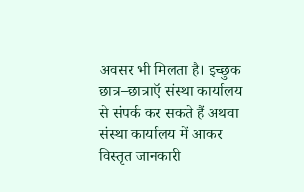अवसर भी मिलता है। इच्छुक छात्र–छात्राऍ संस्था कार्यालय से संपर्क कर सकते हैं अथवा संस्था कार्यालय में आकर विस्तृत जानकारी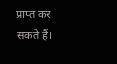प्राप्त कर सकते हैं।